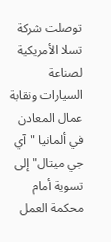توصلت شركة تسلا الأمريكية لصناعة السيارات ونقابة عمال المعادن في ألمانيا "آي جي ميتال" إلى تسوية أمام محكمة العمل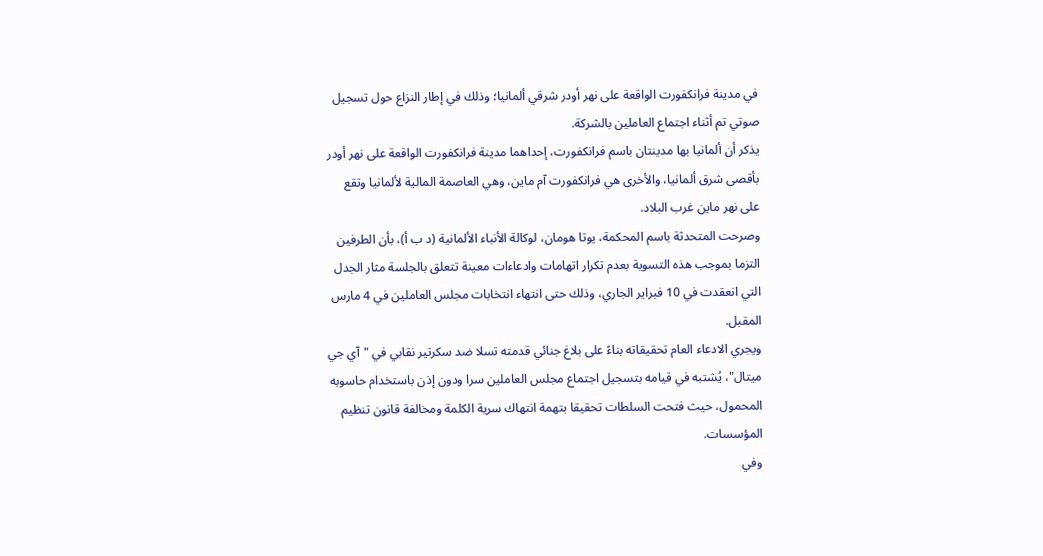في مدينة فرانكفورت الواقعة على نهر أودر شرقي ألمانيا؛ وذلك في إطار النزاع حول تسجيل صوتي تم أثناء اجتماع العاملين بالشركة.
يذكر أن ألمانيا بها مدينتان باسم فرانكفورت، إحداهما مدينة فرانكفورت الواقعة على نهر أودر بأقصى شرق ألمانيا، والأخرى هي فرانكفورت آم ماين، وهي العاصمة المالية لألمانيا وتقع على نهر ماين غرب البلاد.
وصرحت المتحدثة باسم المحكمة، يوتا هومان، لوكالة الأنباء الألمانية (د ب أ)، بأن الطرفين التزما بموجب هذه التسوية بعدم تكرار اتهامات وادعاءات معينة تتعلق بالجلسة مثار الجدل التي انعقدت في 10 فبراير الجاري، وذلك حتى انتهاء انتخابات مجلس العاملين في 4 مارس المقبل.
ويجري الادعاء العام تحقيقاته بناءً على بلاغ جنائي قدمته تسلا ضد سكرتير نقابي في "آي جي ميتال"، يُشتبه في قيامه بتسجيل اجتماع مجلس العاملين سرا ودون إذن باستخدام حاسوبه المحمول، حيث فتحت السلطات تحقيقا بتهمة انتهاك سرية الكلمة ومخالفة قانون تنظيم المؤسسات.
وفي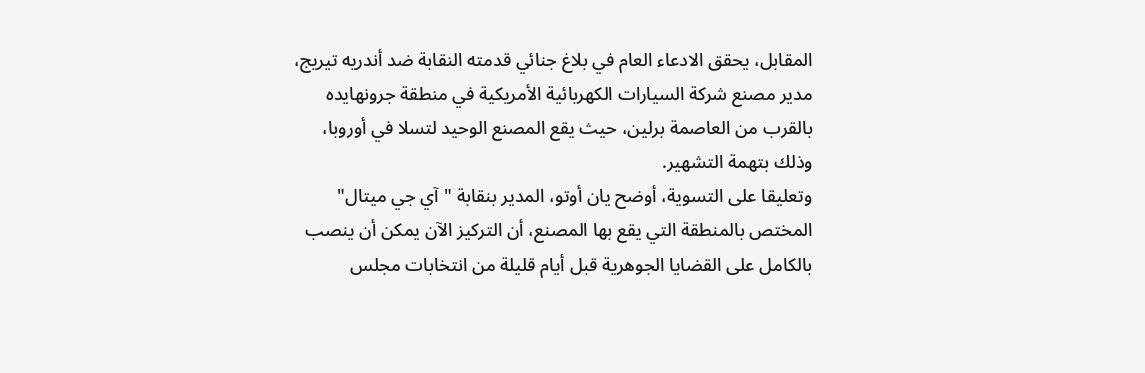المقابل، يحقق الادعاء العام في بلاغ جنائي قدمته النقابة ضد أندريه تيريج، مدير مصنع شركة السيارات الكهربائية الأمريكية في منطقة جرونهايده بالقرب من العاصمة برلين، حيث يقع المصنع الوحيد لتسلا في أوروبا، وذلك بتهمة التشهير.
وتعليقا على التسوية، أوضح يان أوتو، المدير بنقابة "آي جي ميتال" المختص بالمنطقة التي يقع بها المصنع، أن التركيز الآن يمكن أن ينصب بالكامل على القضايا الجوهرية قبل أيام قليلة من انتخابات مجلس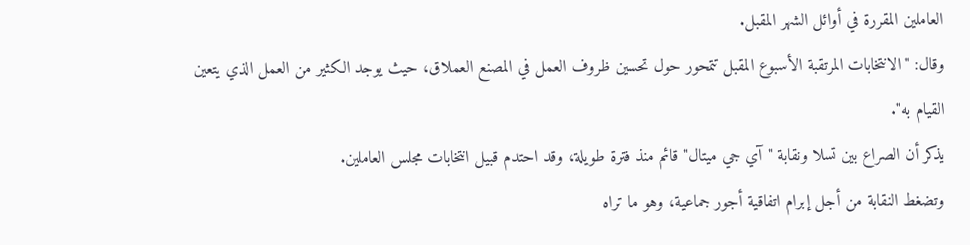العاملين المقررة في أوائل الشهر المقبل.
وقال: "الانتخابات المرتقبة الأسبوع المقبل تتمحور حول تحسين ظروف العمل في المصنع العملاق، حيث يوجد الكثير من العمل الذي يتعين القيام به".
يذكر أن الصراع بين تسلا ونقابة "آي جي ميتال" قائم منذ فترة طويلة، وقد احتدم قبيل انتخابات مجلس العاملين.
وتضغط النقابة من أجل إبرام اتفاقية أجور جماعية، وهو ما تراه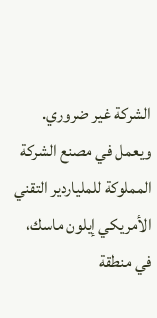الشركة غير ضروري.
ويعمل في مصنع الشركة المملوكة للملياردير التقني الأمريكي إيلون ماسك، في منطقة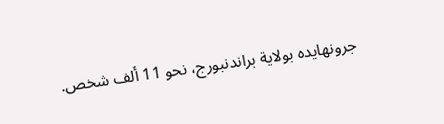جرونهايده بولاية براندنبورج، نحو 11 ألف شخص.